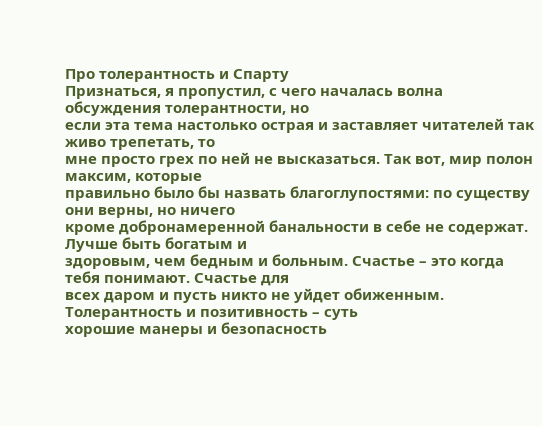Про толерантность и Спарту
Признаться, я пропустил, с чего началась волна обсуждения толерантности, но
если эта тема настолько острая и заставляет читателей так живо трепетать, то
мне просто грех по ней не высказаться. Так вот, мир полон максим, которые
правильно было бы назвать благоглупостями: по существу они верны, но ничего
кроме добронамеренной банальности в себе не содержат. Лучше быть богатым и
здоровым, чем бедным и больным. Счастье – это когда тебя понимают. Счастье для
всех даром и пусть никто не уйдет обиженным. Толерантность и позитивность – суть
хорошие манеры и безопасность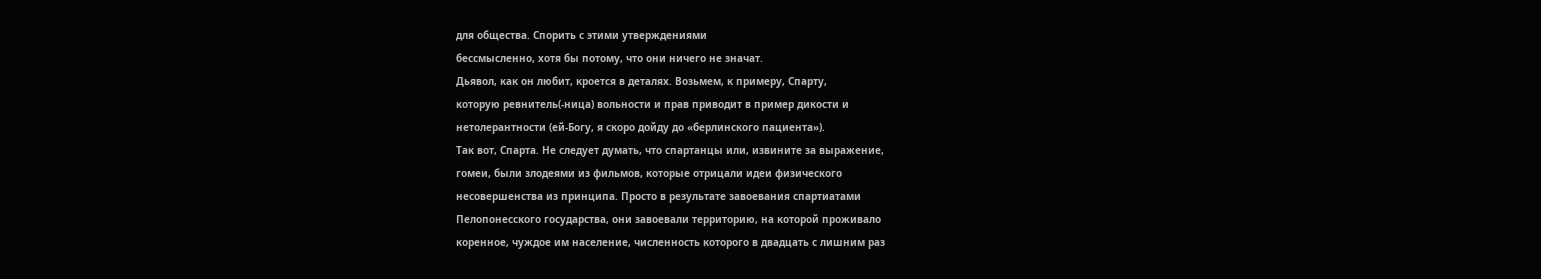для общества. Спорить с этими утверждениями
бессмысленно, хотя бы потому, что они ничего не значат.
Дьявол, как он любит, кроется в деталях. Возьмем, к примеру, Спарту,
которую ревнитель(-ница) вольности и прав приводит в пример дикости и
нетолерантности (ей-Богу, я скоро дойду до «берлинского пациента»).
Так вот, Спарта. Не следует думать, что спартанцы или, извините за выражение,
гомеи, были злодеями из фильмов, которые отрицали идеи физического
несовершенства из принципа. Просто в результате завоевания спартиатами
Пелопонесского государства, они завоевали территорию, на которой проживало
коренное, чуждое им население, численность которого в двадцать с лишним раз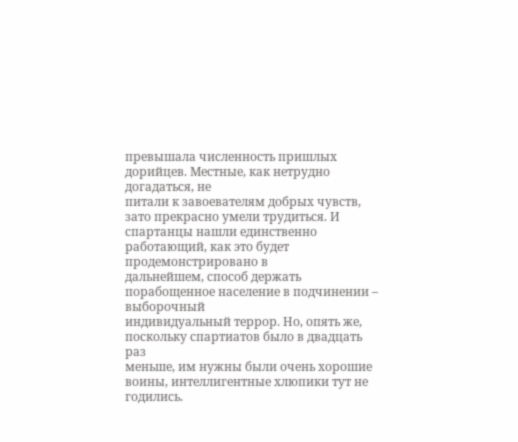превышала численность пришлых дорийцев. Местные, как нетрудно догадаться, не
питали к завоевателям добрых чувств, зато прекрасно умели трудиться. И
спартанцы нашли единственно работающий, как это будет продемонстрировано в
дальнейшем, способ держать порабощенное население в подчинении – выборочный
индивидуальный террор. Но, опять же, поскольку спартиатов было в двадцать раз
меньше, им нужны были очень хорошие воины, интеллигентные хлюпики тут не
годились.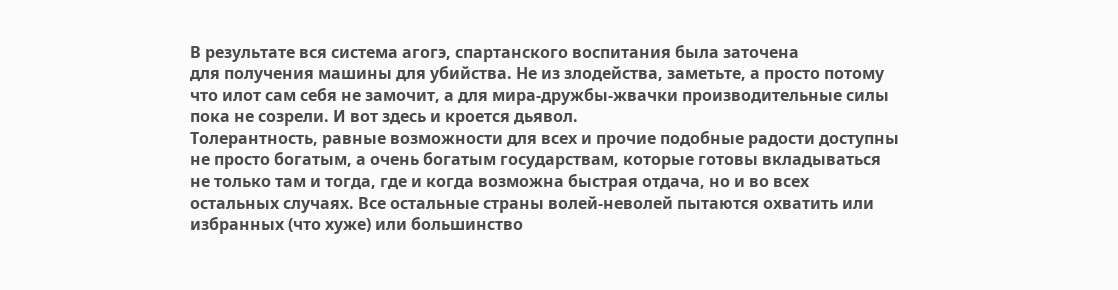В результате вся система агогэ, спартанского воспитания была заточена
для получения машины для убийства. Не из злодейства, заметьте, а просто потому
что илот сам себя не замочит, а для мира-дружбы-жвачки производительные силы
пока не созрели. И вот здесь и кроется дьявол.
Толерантность, равные возможности для всех и прочие подобные радости доступны
не просто богатым, а очень богатым государствам, которые готовы вкладываться
не только там и тогда, где и когда возможна быстрая отдача, но и во всех
остальных случаях. Все остальные страны волей-неволей пытаются охватить или
избранных (что хуже) или большинство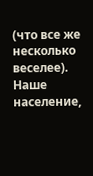(что все же несколько веселее). Наше
население,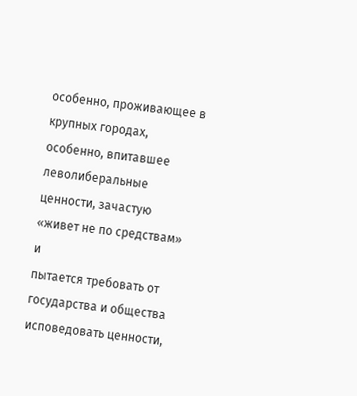особенно, проживающее в крупных городах, особенно, впитавшее
леволиберальные ценности, зачастую «живет не по средствам» и
пытается требовать от государства и общества исповедовать ценности,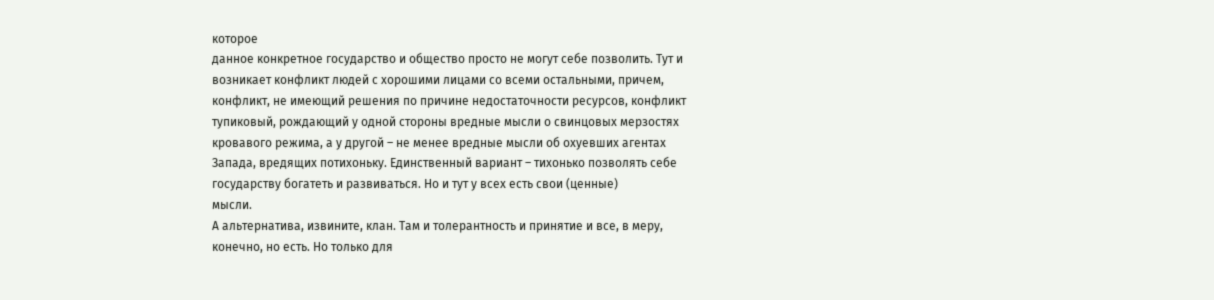которое
данное конкретное государство и общество просто не могут себе позволить. Тут и
возникает конфликт людей с хорошими лицами со всеми остальными, причем,
конфликт, не имеющий решения по причине недостаточности ресурсов, конфликт
тупиковый, рождающий у одной стороны вредные мысли о свинцовых мерзостях
кровавого режима, а у другой – не менее вредные мысли об охуевших агентах
Запада, вредящих потихоньку. Единственный вариант – тихонько позволять себе
государству богатеть и развиваться. Но и тут у всех есть свои (ценные)
мысли.
А альтернатива, извините, клан. Там и толерантность и принятие и все, в меру,
конечно, но есть. Но только для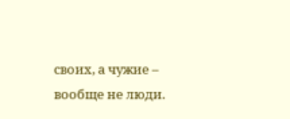своих, а чужие – вообще не люди.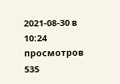2021-08-30 в 10:24
просмотров 535